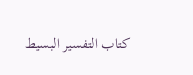كتاب التفسير البسيط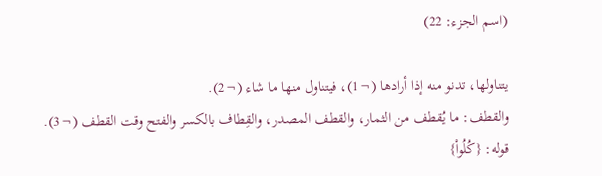(اسم الجزء: 22)

يتناولها، تدنو منه إذا أرادها (¬1)، فيتناول منها ما شاء (¬2).
والقطف: ما يُقطف من الثمار، والقطف المصدر، والقِطاف بالكسر والفتح وقت القطف (¬3).
قوله: {كُلُواْ}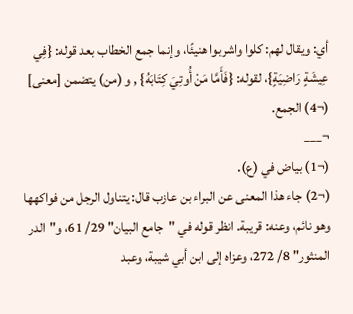أي: ويقال لهم: كلوا واشربوا هنيئًا، وإنما جمع الخطاب بعد قوله: {فِي عِيشَةٍ رَاضِيَةٍ}، لقوله: {فَأَمَّا مَنْ أُوتِيَ كِتَابَهُ} , و (من) يتضمن [معنى] (¬4) الجمع.
¬___
(¬1) بياض في (ع).
(¬2) جاء هذا المعنى عن البراء بن عازب قال: يتناول الرجل من فواكهها وهو نائم، وعنه: قريبة. انظر قوله في "جامع البيان" 29/ 61، و"الدر المنثور" 8/ 272، وعزاه إلى ابن أبي شيبة، وعبد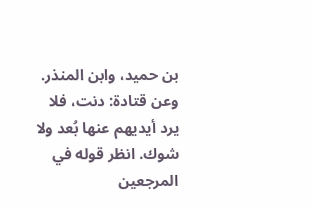بن حميد، وابن المنذر. وعن قتادة: دنت، فلا يرد أيديهم عنها بُعد ولا شوك. انظر قوله في المرجعين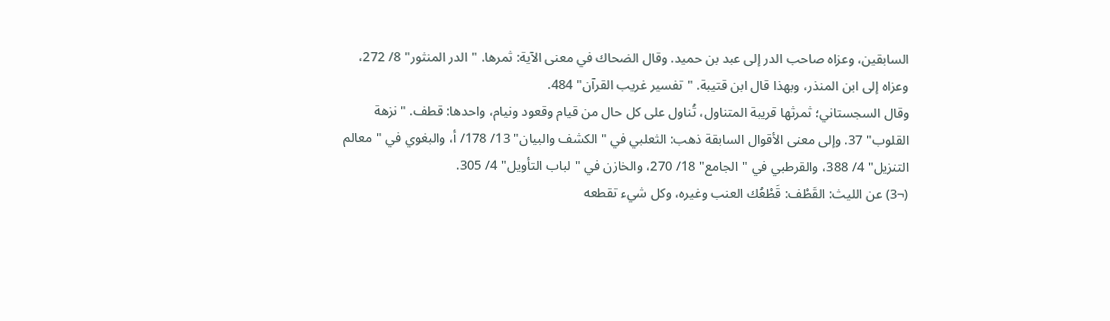السابقين، وعزاه صاحب الدر إلى عبد بن حميد. وقال الضحاك في معنى الآية: ثمرها. "الدر المنثور" 8/ 272، وعزاه إلى ابن المنذر، وبهذا قال ابن قتيبة. "تفسير غريب القرآن" 484.
وقال السجستاني؛ ثمرثها قريبة المتناول، تُناول على كل حال من قيام وقعود ونيام، واحدها: قطف. "نزهة القلوب" 37. وإلى معنى الأقوال السابقة ذهب: الثعلبي في "الكشف والبيان" 13/ 178/ أ، والبغوي في "معالم التنزيل" 4/ 388، والقرطبي في "الجامع" 18/ 270، والخازن في "لباب التأويل" 4/ 305.
(¬3) عن الليث: القَطْف: قَطْعُك العنب وغيره، وكل شيء تقطعه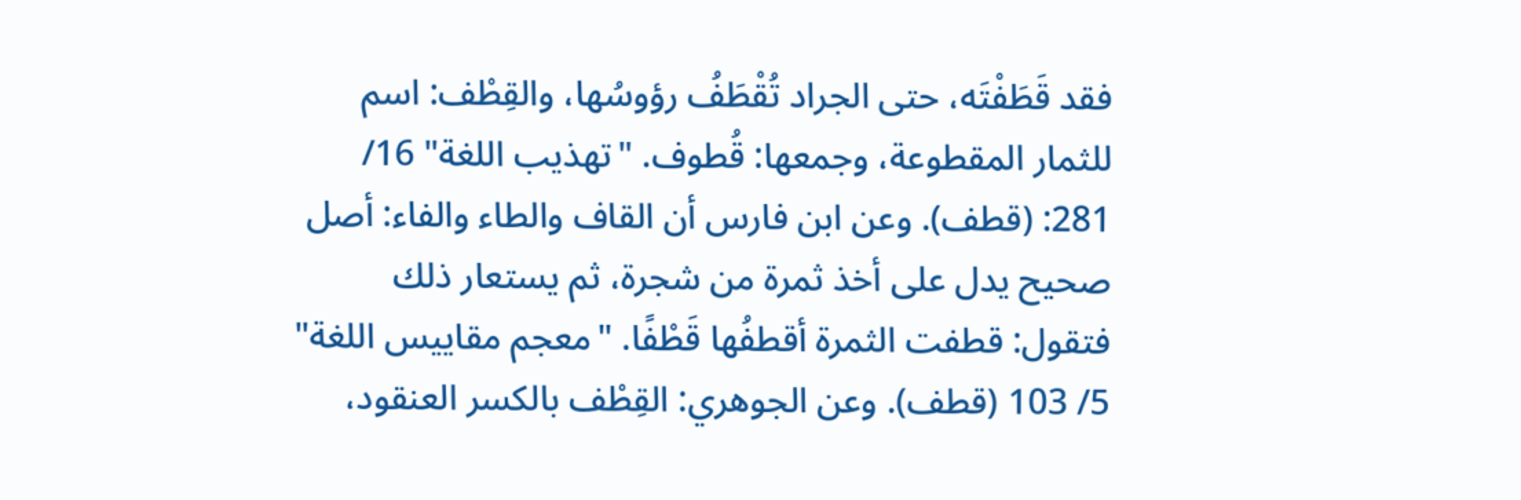فقد قَطَفْتَه، حتى الجراد تُقْطَفُ رؤوسُها، والقِطْف: اسم للثمار المقطوعة، وجمعها: قُطوف. "تهذيب اللغة" 16/ 281: (قطف). وعن ابن فارس أن القاف والطاء والفاء: أصل صحيح يدل على أخذ ثمرة من شجرة، ثم يستعار ذلك فتقول: قطفت الثمرة أقطفُها قَطْفًا. "معجم مقاييس اللغة" 5/ 103 (قطف). وعن الجوهري: القِطْف بالكسر العنقود،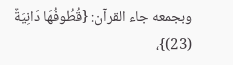وبجمعه جاء القرآن: {قُطُوفُهَا دَانِيَةٌ (23)}،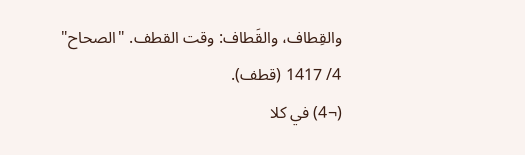والقِطاف، والقَطاف: وقت القطف. "الصحاح" 4/ 1417 (قطف).
(¬4) في كلا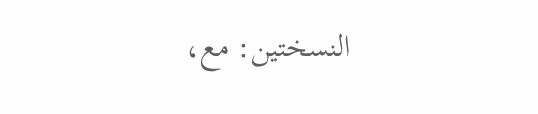النسختين: مع،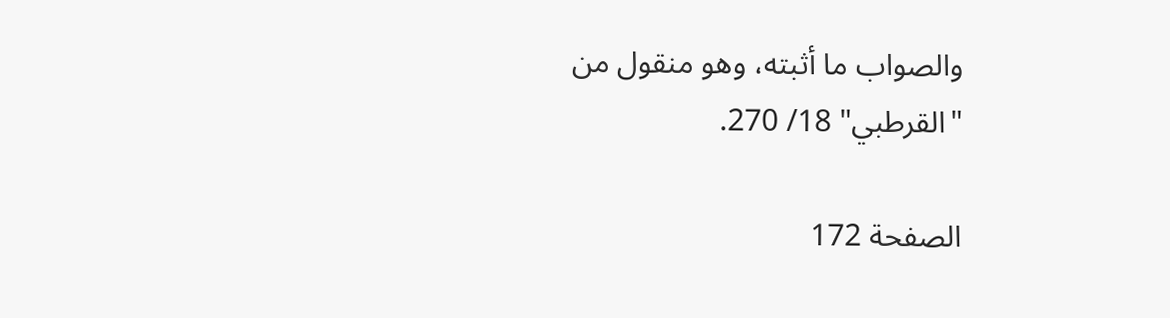والصواب ما أثبته، وهو منقول من "القرطبي" 18/ 270.

الصفحة 172